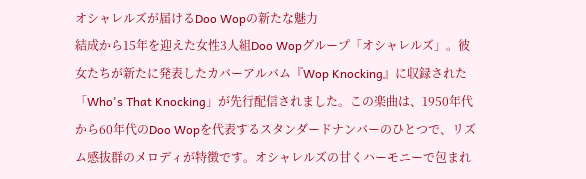オシャレルズが届けるDoo Wopの新たな魅力
結成から15年を迎えた女性3人組Doo Wopグループ「オシャレルズ」。彼女たちが新たに発表したカバーアルバム『Wop Knocking』に収録された「Who's That Knocking」が先行配信されました。この楽曲は、1950年代から60年代のDoo Wopを代表するスタンダードナンバーのひとつで、リズム感抜群のメロディが特徴です。オシャレルズの甘くハーモニーで包まれ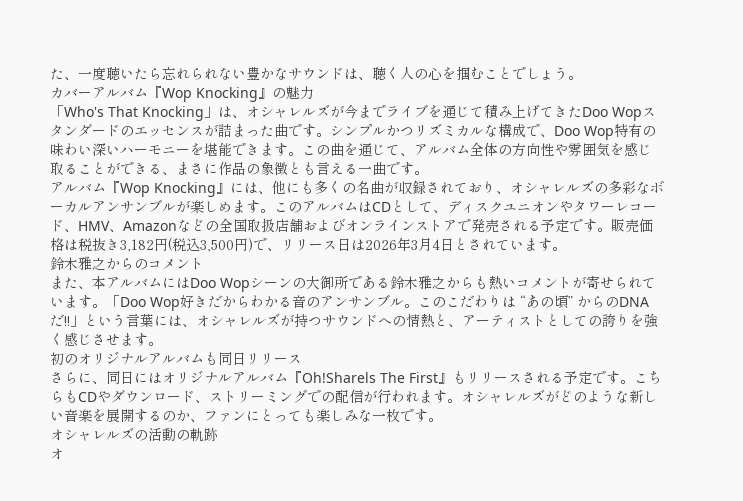た、一度聴いたら忘れられない豊かなサウンドは、聴く人の心を掴むことでしょう。
カバーアルバム『Wop Knocking』の魅力
「Who's That Knocking」は、オシャレルズが今までライブを通じて積み上げてきたDoo Wopスタンダードのエッセンスが詰まった曲です。シンプルかつリズミカルな構成で、Doo Wop特有の味わい深いハーモニーを堪能できます。この曲を通じて、アルバム全体の方向性や雰囲気を感じ取ることができる、まさに作品の象徴とも言える一曲です。
アルバム『Wop Knocking』には、他にも多くの名曲が収録されており、オシャレルズの多彩なボーカルアンサンブルが楽しめます。このアルバムはCDとして、ディスクユニオンやタワーレコード、HMV、Amazonなどの全国取扱店舗およびオンラインストアで発売される予定です。販売価格は税抜き3,182円(税込3,500円)で、リリース日は2026年3月4日とされています。
鈴木雅之からのコメント
また、本アルバムにはDoo Wopシーンの大御所である鈴木雅之からも熱いコメントが寄せられています。「Doo Wop好きだからわかる音のアンサンブル。このこだわりは “あの頃” からのDNAだ!!」という言葉には、オシャレルズが持つサウンドへの情熱と、アーティストとしての誇りを強く感じさせます。
初のオリジナルアルバムも同日リリース
さらに、同日にはオリジナルアルバム『Oh!Sharels The First』もリリースされる予定です。こちらもCDやダウンロード、ストリーミングでの配信が行われます。オシャレルズがどのような新しい音楽を展開するのか、ファンにとっても楽しみな一枚です。
オシャレルズの活動の軌跡
オ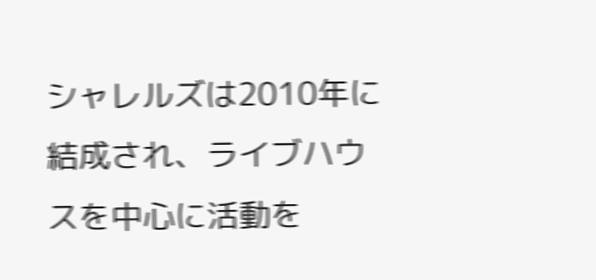シャレルズは2010年に結成され、ライブハウスを中心に活動を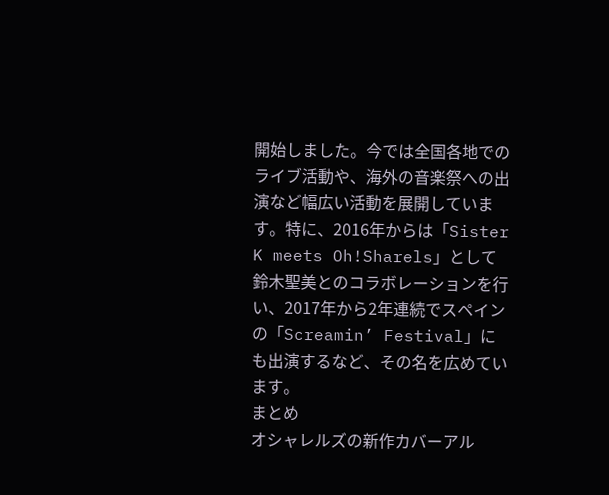開始しました。今では全国各地でのライブ活動や、海外の音楽祭への出演など幅広い活動を展開しています。特に、2016年からは「Sister K meets Oh!Sharels」として鈴木聖美とのコラボレーションを行い、2017年から2年連続でスペインの「Screamin’ Festival」にも出演するなど、その名を広めています。
まとめ
オシャレルズの新作カバーアル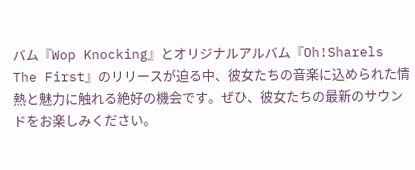バム『Wop Knocking』とオリジナルアルバム『Oh!Sharels The First』のリリースが迫る中、彼女たちの音楽に込められた情熱と魅力に触れる絶好の機会です。ぜひ、彼女たちの最新のサウンドをお楽しみください。